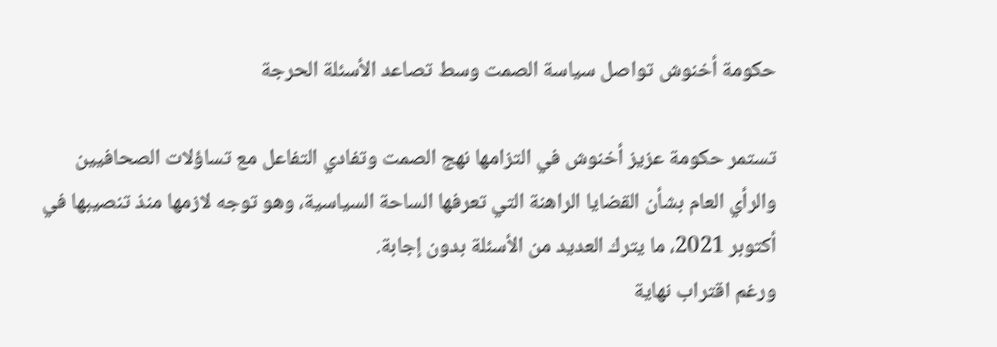حكومة أخنوش تواصل سياسة الصمت وسط تصاعد الأسئلة الحرجة

تستمر حكومة عزيز أخنوش في التزامها نهج الصمت وتفادي التفاعل مع تساؤلات الصحافيين والرأي العام بشأن القضايا الراهنة التي تعرفها الساحة السياسية، وهو توجه لازمها منذ تنصيبها في أكتوبر 2021، ما يترك العديد من الأسئلة بدون إجابة.
ورغم اقتراب نهاية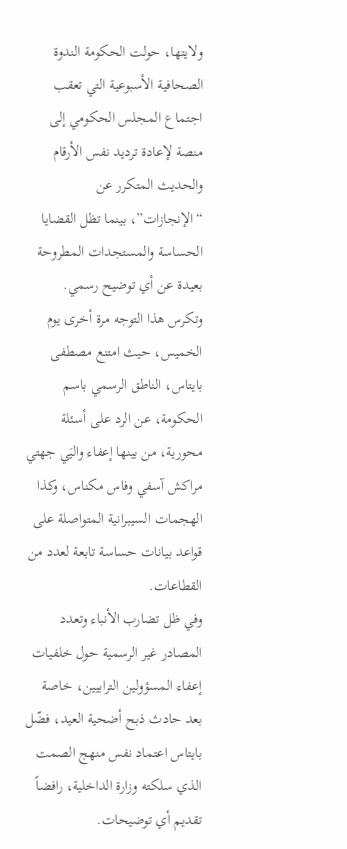ولايتها، حولت الحكومة الندوة الصحافية الأسبوعية التي تعقب اجتماع المجلس الحكومي إلى منصة لإعادة ترديد نفس الأرقام والحديث المتكرر عن “الإنجازات”، بينما تظل القضايا الحساسة والمستجدات المطروحة بعيدة عن أي توضيح رسمي.
وتكرس هذا التوجه مرة أخرى يوم الخميس، حيث امتنع مصطفى بايتاس، الناطق الرسمي باسم الحكومة، عن الرد على أسئلة محورية، من بينها إعفاء واليَي جهتي مراكش آسفي وفاس مكناس، وكذا الهجمات السيبرانية المتواصلة على قواعد بيانات حساسة تابعة لعدد من القطاعات.
وفي ظل تضارب الأنباء وتعدد المصادر غير الرسمية حول خلفيات إعفاء المسؤولين الترابيين، خاصة بعد حادث ذبح أضحية العيد، فضّل بايتاس اعتماد نفس منهج الصمت الذي سلكته وزارة الداخلية، رافضاً تقديم أي توضيحات.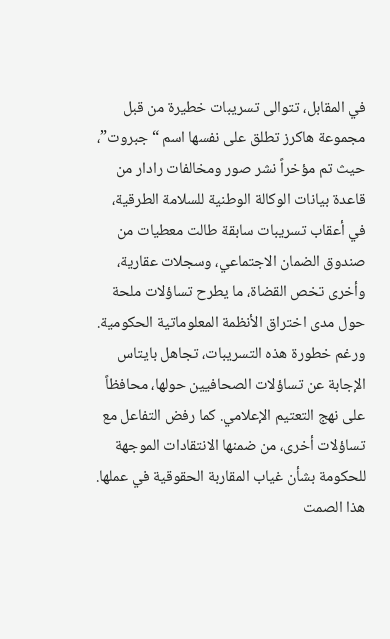في المقابل، تتوالى تسريبات خطيرة من قبل مجموعة هاكرز تطلق على نفسها اسم “جبروت”، حيث تم مؤخراً نشر صور ومخالفات رادار من قاعدة بيانات الوكالة الوطنية للسلامة الطرقية، في أعقاب تسريبات سابقة طالت معطيات من صندوق الضمان الاجتماعي، وسجلات عقارية، وأخرى تخص القضاة، ما يطرح تساؤلات ملحة حول مدى اختراق الأنظمة المعلوماتية الحكومية.
ورغم خطورة هذه التسريبات، تجاهل بايتاس الإجابة عن تساؤلات الصحافيين حولها، محافظاً على نهج التعتيم الإعلامي. كما رفض التفاعل مع تساؤلات أخرى، من ضمنها الانتقادات الموجهة للحكومة بشأن غياب المقاربة الحقوقية في عملها.
هذا الصمت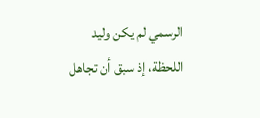الرسمي لم يكن وليد اللحظة، إذ سبق أن تجاهل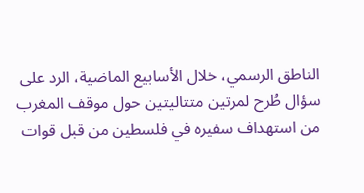الناطق الرسمي، خلال الأسابيع الماضية، الرد على سؤال طُرح لمرتين متتاليتين حول موقف المغرب من استهداف سفيره في فلسطين من قبل قوات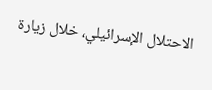الاحتلال الإسرائيلي، خلال زيارة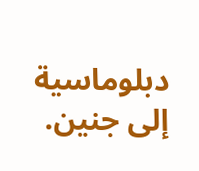دبلوماسية إلى جنين.